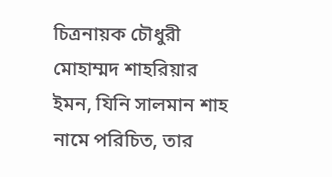চিত্রনায়ক চৌধুরী মোহাম্মদ শাহরিয়ার ইমন, যিনি সালমান শাহ নামে পরিচিত, তার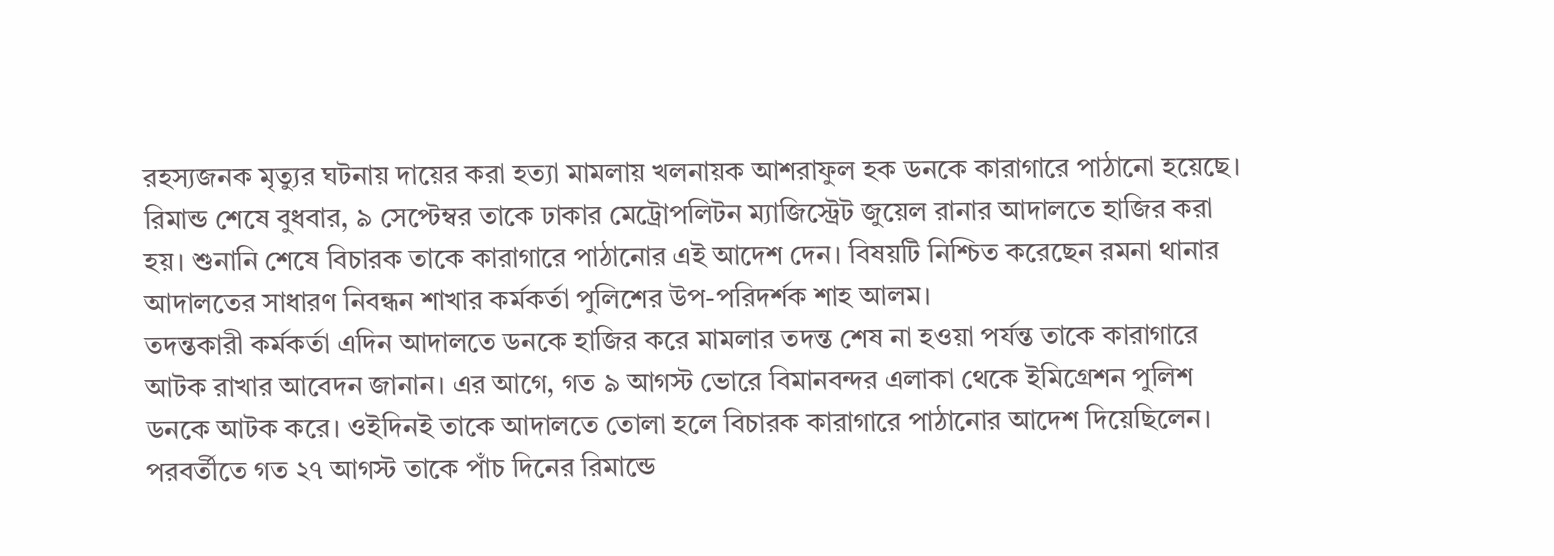রহস্যজনক মৃত্যুর ঘটনায় দায়ের করা হত্যা মামলায় খলনায়ক আশরাফুল হক ডনকে কারাগারে পাঠানো হয়েছে। রিমান্ড শেষে বুধবার, ৯ সেপ্টেম্বর তাকে ঢাকার মেট্রোপলিটন ম্যাজিস্ট্রেট জুয়েল রানার আদালতে হাজির করা হয়। শুনানি শেষে বিচারক তাকে কারাগারে পাঠানোর এই আদেশ দেন। বিষয়টি নিশ্চিত করেছেন রমনা থানার আদালতের সাধারণ নিবন্ধন শাখার কর্মকর্তা পুলিশের উপ-পরিদর্শক শাহ আলম।
তদন্তকারী কর্মকর্তা এদিন আদালতে ডনকে হাজির করে মামলার তদন্ত শেষ না হওয়া পর্যন্ত তাকে কারাগারে আটক রাখার আবেদন জানান। এর আগে, গত ৯ আগস্ট ভোরে বিমানবন্দর এলাকা থেকে ইমিগ্রেশন পুলিশ ডনকে আটক করে। ওইদিনই তাকে আদালতে তোলা হলে বিচারক কারাগারে পাঠানোর আদেশ দিয়েছিলেন। পরবর্তীতে গত ২৭ আগস্ট তাকে পাঁচ দিনের রিমান্ডে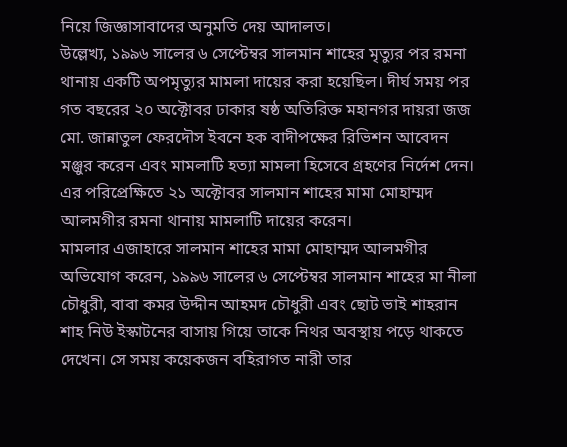নিয়ে জিজ্ঞাসাবাদের অনুমতি দেয় আদালত।
উল্লেখ্য, ১৯৯৬ সালের ৬ সেপ্টেম্বর সালমান শাহের মৃত্যুর পর রমনা থানায় একটি অপমৃত্যুর মামলা দায়ের করা হয়েছিল। দীর্ঘ সময় পর গত বছরের ২০ অক্টোবর ঢাকার ষষ্ঠ অতিরিক্ত মহানগর দায়রা জজ মো. জান্নাতুল ফেরদৌস ইবনে হক বাদীপক্ষের রিভিশন আবেদন মঞ্জুর করেন এবং মামলাটি হত্যা মামলা হিসেবে গ্রহণের নির্দেশ দেন। এর পরিপ্রেক্ষিতে ২১ অক্টোবর সালমান শাহের মামা মোহাম্মদ আলমগীর রমনা থানায় মামলাটি দায়ের করেন।
মামলার এজাহারে সালমান শাহের মামা মোহাম্মদ আলমগীর অভিযোগ করেন, ১৯৯৬ সালের ৬ সেপ্টেম্বর সালমান শাহের মা নীলা চৌধুরী, বাবা কমর উদ্দীন আহমদ চৌধুরী এবং ছোট ভাই শাহরান শাহ নিউ ইস্কাটনের বাসায় গিয়ে তাকে নিথর অবস্থায় পড়ে থাকতে দেখেন। সে সময় কয়েকজন বহিরাগত নারী তার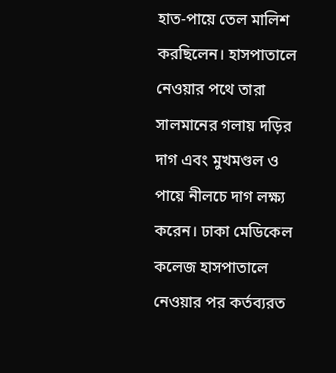হাত-পায়ে তেল মালিশ করছিলেন। হাসপাতালে নেওয়ার পথে তারা সালমানের গলায় দড়ির দাগ এবং মুখমণ্ডল ও পায়ে নীলচে দাগ লক্ষ্য করেন। ঢাকা মেডিকেল কলেজ হাসপাতালে নেওয়ার পর কর্তব্যরত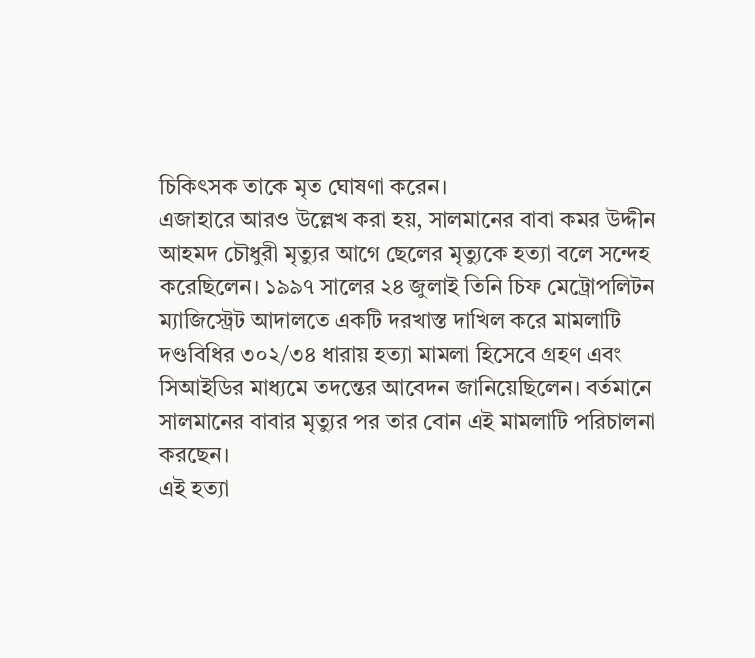চিকিৎসক তাকে মৃত ঘোষণা করেন।
এজাহারে আরও উল্লেখ করা হয়, সালমানের বাবা কমর উদ্দীন আহমদ চৌধুরী মৃত্যুর আগে ছেলের মৃত্যুকে হত্যা বলে সন্দেহ করেছিলেন। ১৯৯৭ সালের ২৪ জুলাই তিনি চিফ মেট্রোপলিটন ম্যাজিস্ট্রেট আদালতে একটি দরখাস্ত দাখিল করে মামলাটি দণ্ডবিধির ৩০২/৩৪ ধারায় হত্যা মামলা হিসেবে গ্রহণ এবং সিআইডির মাধ্যমে তদন্তের আবেদন জানিয়েছিলেন। বর্তমানে সালমানের বাবার মৃত্যুর পর তার বোন এই মামলাটি পরিচালনা করছেন।
এই হত্যা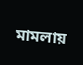মামলায়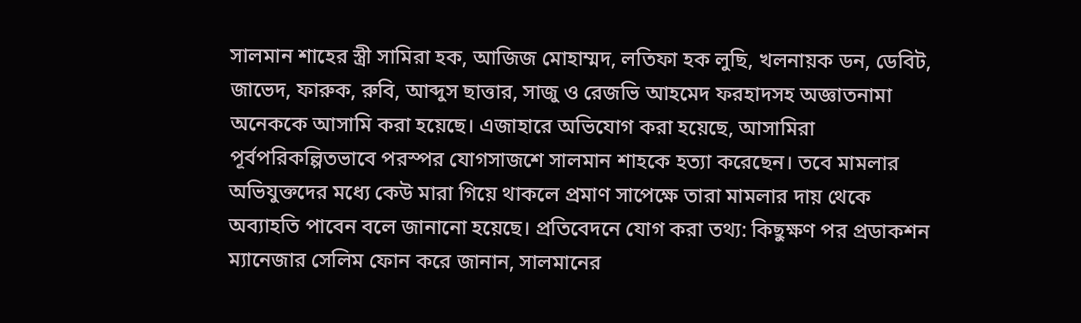সালমান শাহের স্ত্রী সামিরা হক, আজিজ মোহাম্মদ, লতিফা হক লুছি, খলনায়ক ডন, ডেবিট, জাভেদ, ফারুক, রুবি, আব্দুস ছাত্তার, সাজু ও রেজভি আহমেদ ফরহাদসহ অজ্ঞাতনামা অনেককে আসামি করা হয়েছে। এজাহারে অভিযোগ করা হয়েছে, আসামিরা পূর্বপরিকল্পিতভাবে পরস্পর যোগসাজশে সালমান শাহকে হত্যা করেছেন। তবে মামলার অভিযুক্তদের মধ্যে কেউ মারা গিয়ে থাকলে প্রমাণ সাপেক্ষে তারা মামলার দায় থেকে অব্যাহতি পাবেন বলে জানানো হয়েছে। প্রতিবেদনে যোগ করা তথ্য: কিছুক্ষণ পর প্রডাকশন ম্যানেজার সেলিম ফোন করে জানান, সালমানের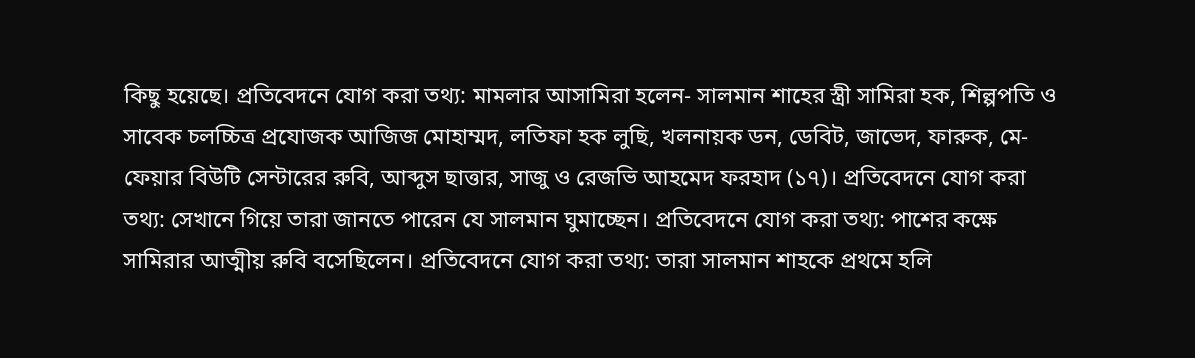কিছু হয়েছে। প্রতিবেদনে যোগ করা তথ্য: মামলার আসামিরা হলেন- সালমান শাহের স্ত্রী সামিরা হক, শিল্পপতি ও সাবেক চলচ্চিত্র প্রযোজক আজিজ মোহাম্মদ, লতিফা হক লুছি, খলনায়ক ডন, ডেবিট, জাভেদ, ফারুক, মে-ফেয়ার বিউটি সেন্টারের রুবি, আব্দুস ছাত্তার, সাজু ও রেজভি আহমেদ ফরহাদ (১৭)। প্রতিবেদনে যোগ করা তথ্য: সেখানে গিয়ে তারা জানতে পারেন যে সালমান ঘুমাচ্ছেন। প্রতিবেদনে যোগ করা তথ্য: পাশের কক্ষে সামিরার আত্মীয় রুবি বসেছিলেন। প্রতিবেদনে যোগ করা তথ্য: তারা সালমান শাহকে প্রথমে হলি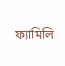ফ্যামিলি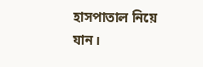হাসপাতাল নিয়ে যান।